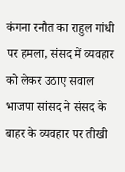कंगना रनौत का राहुल गांधी पर हमला, संसद में व्यवहार को लेकर उठाए सवाल
भाजपा सांसद ने संसद के बाहर के व्यवहार पर तीखी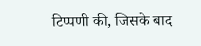टिप्पणी की, जिसके बाद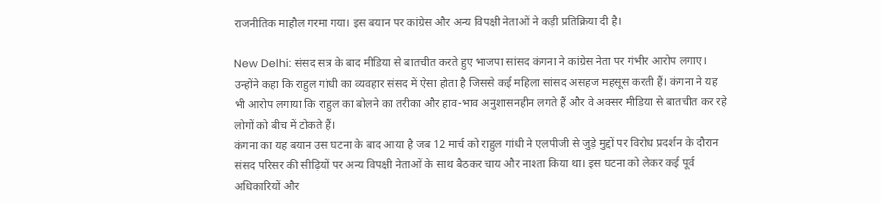राजनीतिक माहौल गरमा गया। इस बयान पर कांग्रेस और अन्य विपक्षी नेताओं ने कड़ी प्रतिक्रिया दी है।

New Delhi: संसद सत्र के बाद मीडिया से बातचीत करते हुए भाजपा सांसद कंगना ने कांग्रेस नेता पर गंभीर आरोप लगाए। उन्होंने कहा कि राहुल गांधी का व्यवहार संसद में ऐसा होता है जिससे कई महिला सांसद असहज महसूस करती हैं। कंगना ने यह भी आरोप लगाया कि राहुल का बोलने का तरीका और हाव-भाव अनुशासनहीन लगते हैं और वे अक्सर मीडिया से बातचीत कर रहे लोगों को बीच में टोकते हैं।
कंगना का यह बयान उस घटना के बाद आया है जब 12 मार्च को राहुल गांधी ने एलपीजी से जुड़े मुद्दों पर विरोध प्रदर्शन के दौरान संसद परिसर की सीढ़ियों पर अन्य विपक्षी नेताओं के साथ बैठकर चाय और नाश्ता किया था। इस घटना को लेकर कई पूर्व अधिकारियों और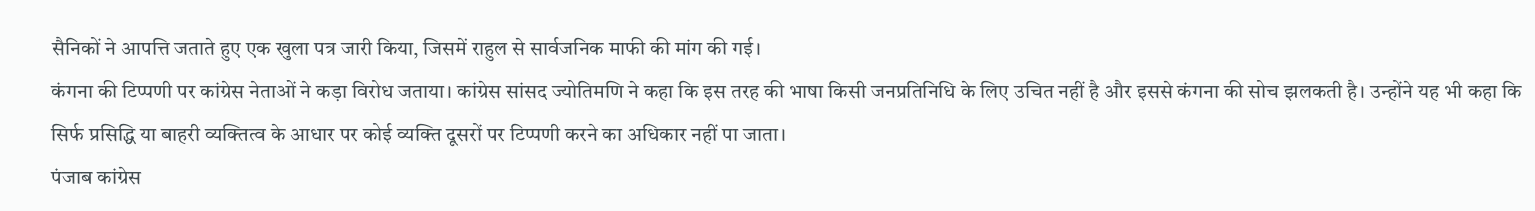सैनिकों ने आपत्ति जताते हुए एक खुला पत्र जारी किया, जिसमें राहुल से सार्वजनिक माफी की मांग की गई।
कंगना की टिप्पणी पर कांग्रेस नेताओं ने कड़ा विरोध जताया। कांग्रेस सांसद ज्योतिमणि ने कहा कि इस तरह की भाषा किसी जनप्रतिनिधि के लिए उचित नहीं है और इससे कंगना की सोच झलकती है। उन्होंने यह भी कहा कि सिर्फ प्रसिद्धि या बाहरी व्यक्तित्व के आधार पर कोई व्यक्ति दूसरों पर टिप्पणी करने का अधिकार नहीं पा जाता।
पंजाब कांग्रेस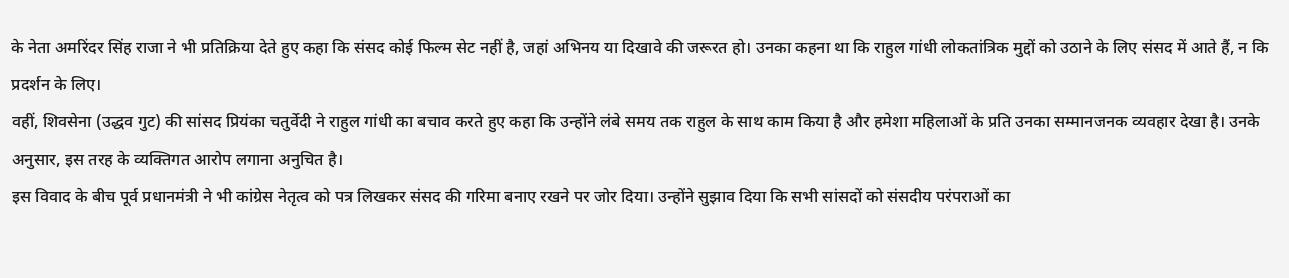के नेता अमरिंदर सिंह राजा ने भी प्रतिक्रिया देते हुए कहा कि संसद कोई फिल्म सेट नहीं है, जहां अभिनय या दिखावे की जरूरत हो। उनका कहना था कि राहुल गांधी लोकतांत्रिक मुद्दों को उठाने के लिए संसद में आते हैं, न कि प्रदर्शन के लिए।
वहीं, शिवसेना (उद्धव गुट) की सांसद प्रियंका चतुर्वेदी ने राहुल गांधी का बचाव करते हुए कहा कि उन्होंने लंबे समय तक राहुल के साथ काम किया है और हमेशा महिलाओं के प्रति उनका सम्मानजनक व्यवहार देखा है। उनके अनुसार, इस तरह के व्यक्तिगत आरोप लगाना अनुचित है।
इस विवाद के बीच पूर्व प्रधानमंत्री ने भी कांग्रेस नेतृत्व को पत्र लिखकर संसद की गरिमा बनाए रखने पर जोर दिया। उन्होंने सुझाव दिया कि सभी सांसदों को संसदीय परंपराओं का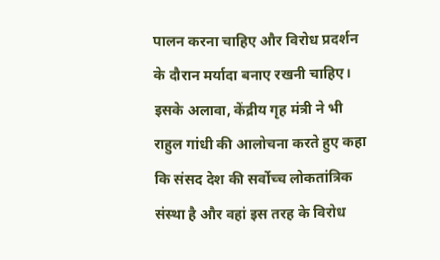पालन करना चाहिए और विरोध प्रदर्शन के दौरान मर्यादा बनाए रखनी चाहिए।
इसके अलावा, केंद्रीय गृह मंत्री ने भी राहुल गांधी की आलोचना करते हुए कहा कि संसद देश की सर्वोच्च लोकतांत्रिक संस्था है और वहां इस तरह के विरोध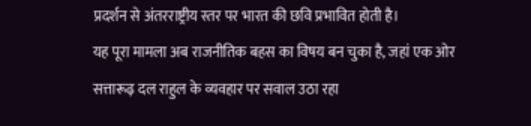प्रदर्शन से अंतरराष्ट्रीय स्तर पर भारत की छवि प्रभावित होती है।
यह पूरा मामला अब राजनीतिक बहस का विषय बन चुका है, जहां एक ओर सत्तारूढ़ दल राहुल के व्यवहार पर सवाल उठा रहा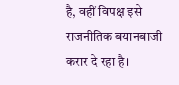है, वहीं विपक्ष इसे राजनीतिक बयानबाजी करार दे रहा है।